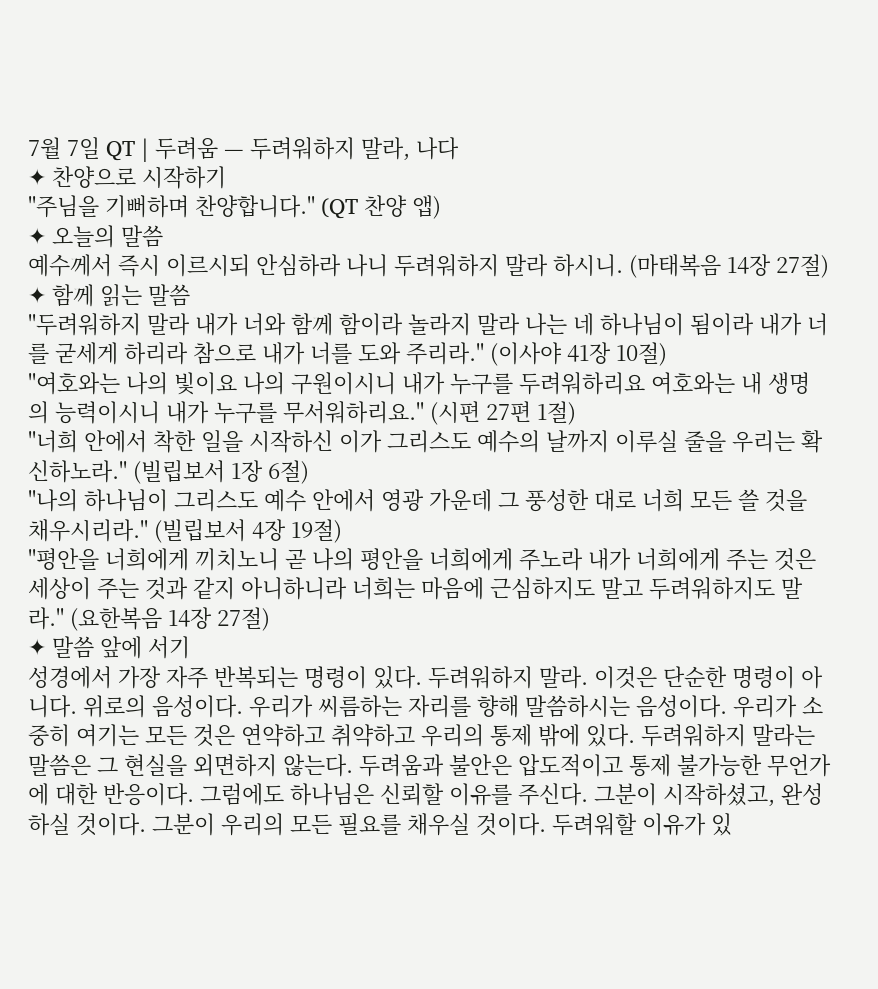7월 7일 QT | 두려움 — 두려워하지 말라, 나다
✦ 찬양으로 시작하기
"주님을 기뻐하며 찬양합니다." (QT 찬양 앱)
✦ 오늘의 말씀
예수께서 즉시 이르시되 안심하라 나니 두려워하지 말라 하시니. (마태복음 14장 27절)
✦ 함께 읽는 말씀
"두려워하지 말라 내가 너와 함께 함이라 놀라지 말라 나는 네 하나님이 됨이라 내가 너를 굳세게 하리라 참으로 내가 너를 도와 주리라." (이사야 41장 10절)
"여호와는 나의 빛이요 나의 구원이시니 내가 누구를 두려워하리요 여호와는 내 생명의 능력이시니 내가 누구를 무서워하리요." (시편 27편 1절)
"너희 안에서 착한 일을 시작하신 이가 그리스도 예수의 날까지 이루실 줄을 우리는 확신하노라." (빌립보서 1장 6절)
"나의 하나님이 그리스도 예수 안에서 영광 가운데 그 풍성한 대로 너희 모든 쓸 것을 채우시리라." (빌립보서 4장 19절)
"평안을 너희에게 끼치노니 곧 나의 평안을 너희에게 주노라 내가 너희에게 주는 것은 세상이 주는 것과 같지 아니하니라 너희는 마음에 근심하지도 말고 두려워하지도 말라." (요한복음 14장 27절)
✦ 말씀 앞에 서기
성경에서 가장 자주 반복되는 명령이 있다. 두려워하지 말라. 이것은 단순한 명령이 아니다. 위로의 음성이다. 우리가 씨름하는 자리를 향해 말씀하시는 음성이다. 우리가 소중히 여기는 모든 것은 연약하고 취약하고 우리의 통제 밖에 있다. 두려워하지 말라는 말씀은 그 현실을 외면하지 않는다. 두려움과 불안은 압도적이고 통제 불가능한 무언가에 대한 반응이다. 그럼에도 하나님은 신뢰할 이유를 주신다. 그분이 시작하셨고, 완성하실 것이다. 그분이 우리의 모든 필요를 채우실 것이다. 두려워할 이유가 있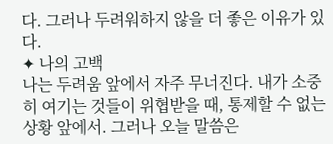다. 그러나 두려워하지 않을 더 좋은 이유가 있다.
✦ 나의 고백
나는 두려움 앞에서 자주 무너진다. 내가 소중히 여기는 것들이 위협받을 때, 통제할 수 없는 상황 앞에서. 그러나 오늘 말씀은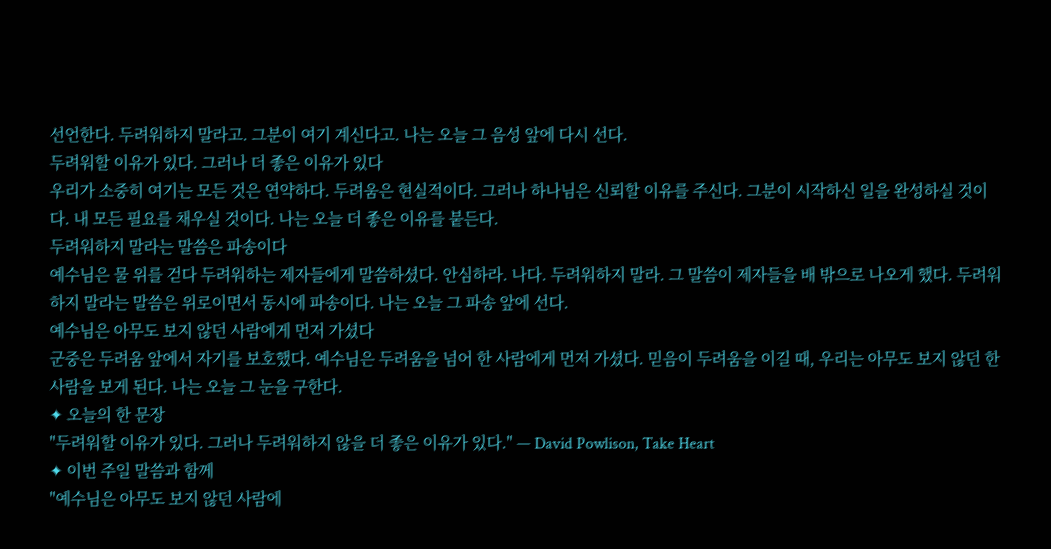선언한다. 두려워하지 말라고. 그분이 여기 계신다고. 나는 오늘 그 음성 앞에 다시 선다.
두려워할 이유가 있다. 그러나 더 좋은 이유가 있다
우리가 소중히 여기는 모든 것은 연약하다. 두려움은 현실적이다. 그러나 하나님은 신뢰할 이유를 주신다. 그분이 시작하신 일을 완성하실 것이다. 내 모든 필요를 채우실 것이다. 나는 오늘 더 좋은 이유를 붙든다.
두려워하지 말라는 말씀은 파송이다
예수님은 물 위를 걷다 두려워하는 제자들에게 말씀하셨다. 안심하라. 나다. 두려워하지 말라. 그 말씀이 제자들을 배 밖으로 나오게 했다. 두려워하지 말라는 말씀은 위로이면서 동시에 파송이다. 나는 오늘 그 파송 앞에 선다.
예수님은 아무도 보지 않던 사람에게 먼저 가셨다
군중은 두려움 앞에서 자기를 보호했다. 예수님은 두려움을 넘어 한 사람에게 먼저 가셨다. 믿음이 두려움을 이길 때, 우리는 아무도 보지 않던 한 사람을 보게 된다. 나는 오늘 그 눈을 구한다.
✦ 오늘의 한 문장
"두려워할 이유가 있다. 그러나 두려워하지 않을 더 좋은 이유가 있다." — David Powlison, Take Heart
✦ 이번 주일 말씀과 함께
"예수님은 아무도 보지 않던 사람에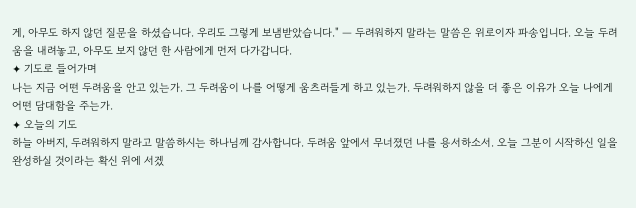게, 아무도 하지 않던 질문을 하셨습니다. 우리도 그렇게 보냄받았습니다." — 두려워하지 말라는 말씀은 위로이자 파송입니다. 오늘 두려움을 내려놓고, 아무도 보지 않던 한 사람에게 먼저 다가갑니다.
✦ 기도로 들어가며
나는 지금 어떤 두려움을 안고 있는가. 그 두려움이 나를 어떻게 움츠러들게 하고 있는가. 두려워하지 않을 더 좋은 이유가 오늘 나에게 어떤 담대함을 주는가.
✦ 오늘의 기도
하늘 아버지, 두려워하지 말라고 말씀하시는 하나님께 감사합니다. 두려움 앞에서 무너졌던 나를 용서하소서. 오늘 그분이 시작하신 일을 완성하실 것이라는 확신 위에 서겠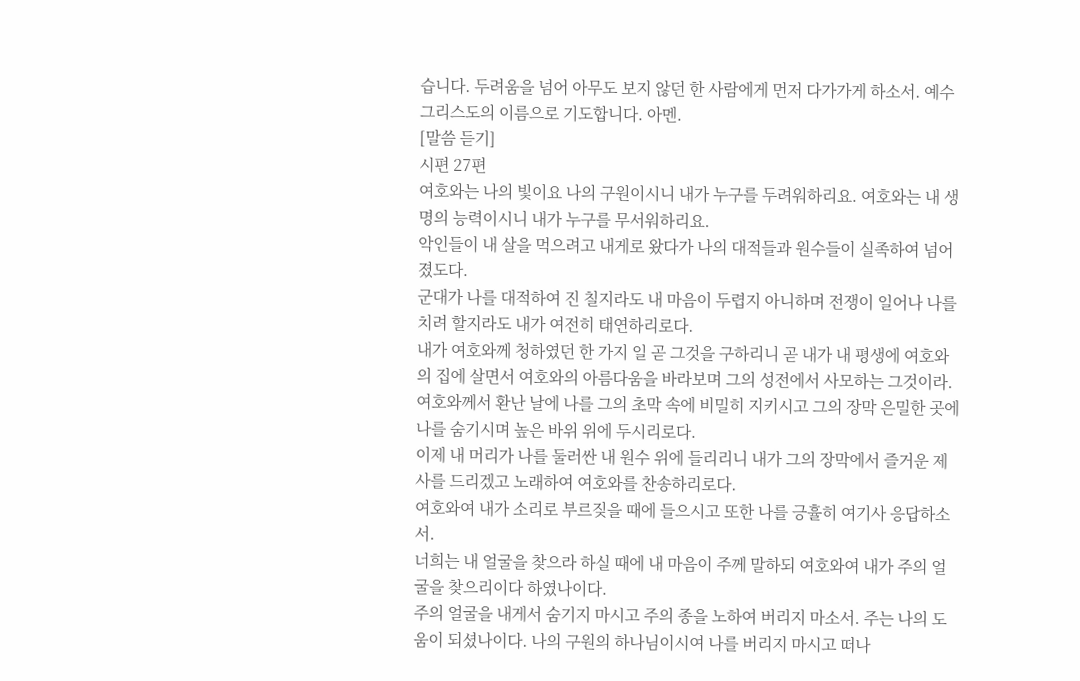습니다. 두려움을 넘어 아무도 보지 않던 한 사람에게 먼저 다가가게 하소서. 예수 그리스도의 이름으로 기도합니다. 아멘.
[말씀 듣기]
시편 27편
여호와는 나의 빛이요 나의 구원이시니 내가 누구를 두려워하리요. 여호와는 내 생명의 능력이시니 내가 누구를 무서워하리요.
악인들이 내 살을 먹으려고 내게로 왔다가 나의 대적들과 원수들이 실족하여 넘어졌도다.
군대가 나를 대적하여 진 칠지라도 내 마음이 두렵지 아니하며 전쟁이 일어나 나를 치려 할지라도 내가 여전히 태연하리로다.
내가 여호와께 청하였던 한 가지 일 곧 그것을 구하리니 곧 내가 내 평생에 여호와의 집에 살면서 여호와의 아름다움을 바라보며 그의 성전에서 사모하는 그것이라.
여호와께서 환난 날에 나를 그의 초막 속에 비밀히 지키시고 그의 장막 은밀한 곳에 나를 숨기시며 높은 바위 위에 두시리로다.
이제 내 머리가 나를 둘러싼 내 원수 위에 들리리니 내가 그의 장막에서 즐거운 제사를 드리겠고 노래하여 여호와를 찬송하리로다.
여호와여 내가 소리로 부르짖을 때에 들으시고 또한 나를 긍휼히 여기사 응답하소서.
너희는 내 얼굴을 찾으라 하실 때에 내 마음이 주께 말하되 여호와여 내가 주의 얼굴을 찾으리이다 하였나이다.
주의 얼굴을 내게서 숨기지 마시고 주의 종을 노하여 버리지 마소서. 주는 나의 도움이 되셨나이다. 나의 구원의 하나님이시여 나를 버리지 마시고 떠나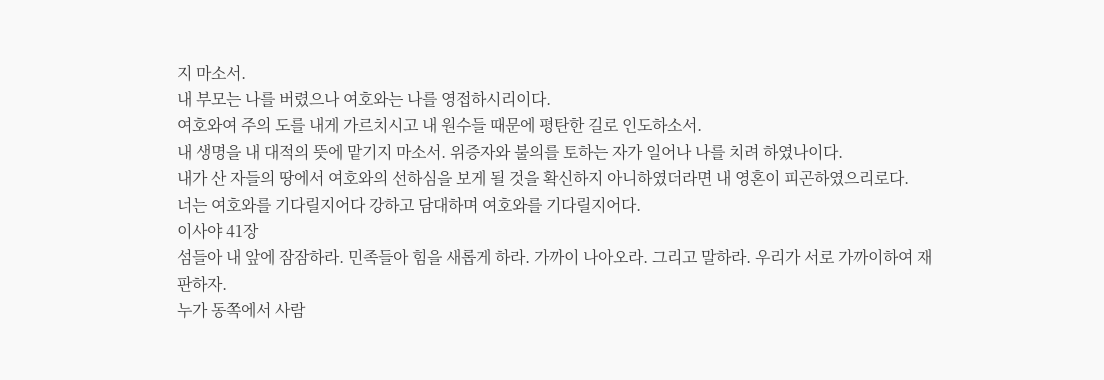지 마소서.
내 부모는 나를 버렸으나 여호와는 나를 영접하시리이다.
여호와여 주의 도를 내게 가르치시고 내 원수들 때문에 평탄한 길로 인도하소서.
내 생명을 내 대적의 뜻에 맡기지 마소서. 위증자와 불의를 토하는 자가 일어나 나를 치려 하였나이다.
내가 산 자들의 땅에서 여호와의 선하심을 보게 될 것을 확신하지 아니하였더라면 내 영혼이 피곤하였으리로다.
너는 여호와를 기다릴지어다 강하고 담대하며 여호와를 기다릴지어다.
이사야 41장
섬들아 내 앞에 잠잠하라. 민족들아 힘을 새롭게 하라. 가까이 나아오라. 그리고 말하라. 우리가 서로 가까이하여 재판하자.
누가 동쪽에서 사람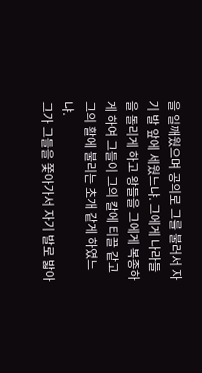을 일깨웠으며 공의로 그를 불러서 자기 발 앞에 세웠느냐. 그에게 나라들을 돌리게 하고 왕들을 그에게 복종하게 하여 그들이 그의 칼에 티끌 같고 그의 활에 불리는 초개 같게 하였느냐.
그가 그들을 쫓아가서 자기 발로 밟아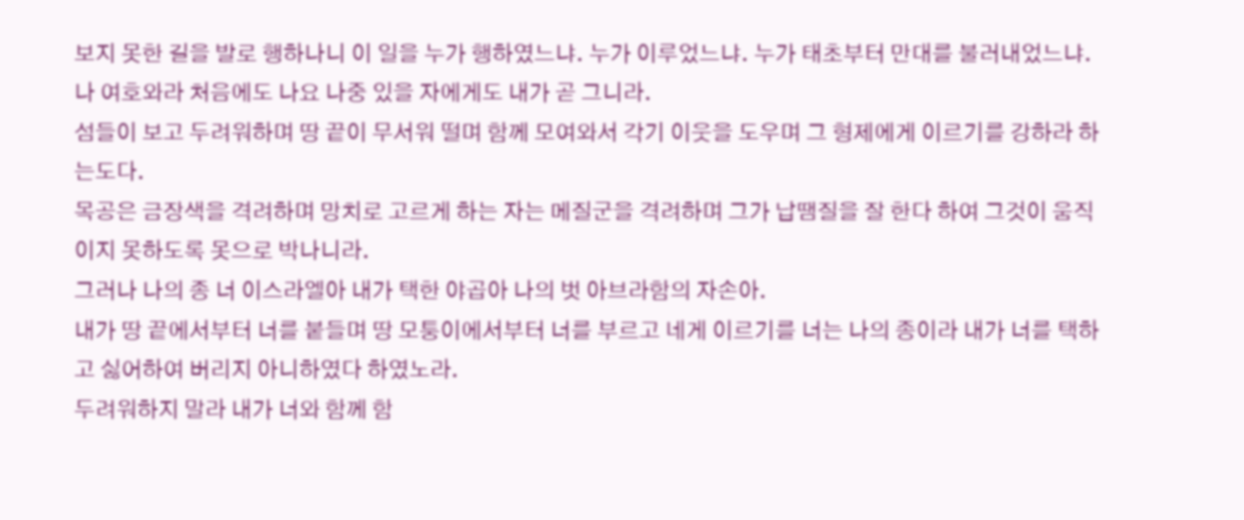보지 못한 길을 발로 행하나니 이 일을 누가 행하였느냐. 누가 이루었느냐. 누가 태초부터 만대를 불러내었느냐. 나 여호와라 처음에도 나요 나중 있을 자에게도 내가 곧 그니라.
섬들이 보고 두려워하며 땅 끝이 무서워 떨며 함께 모여와서 각기 이웃을 도우며 그 형제에게 이르기를 강하라 하는도다.
목공은 금장색을 격려하며 망치로 고르게 하는 자는 메질군을 격려하며 그가 납땜질을 잘 한다 하여 그것이 움직이지 못하도록 못으로 박나니라.
그러나 나의 종 너 이스라엘아 내가 택한 야곱아 나의 벗 아브라함의 자손아.
내가 땅 끝에서부터 너를 붙들며 땅 모퉁이에서부터 너를 부르고 네게 이르기를 너는 나의 종이라 내가 너를 택하고 싫어하여 버리지 아니하였다 하였노라.
두려워하지 말라 내가 너와 함께 함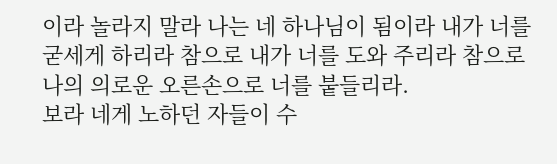이라 놀라지 말라 나는 네 하나님이 됨이라 내가 너를 굳세게 하리라 참으로 내가 너를 도와 주리라 참으로 나의 의로운 오른손으로 너를 붙들리라.
보라 네게 노하던 자들이 수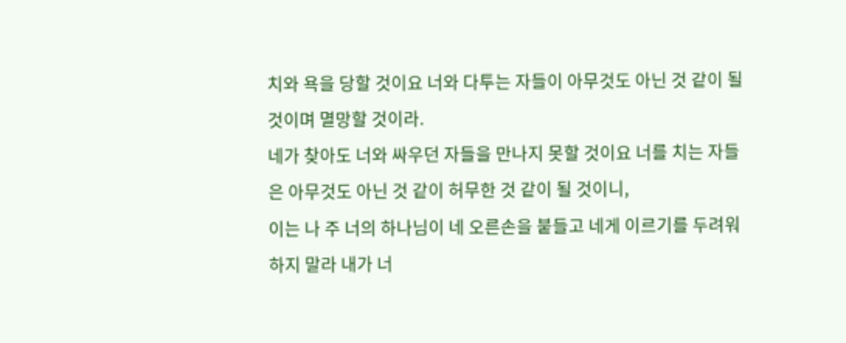치와 욕을 당할 것이요 너와 다투는 자들이 아무것도 아닌 것 같이 될 것이며 멸망할 것이라.
네가 찾아도 너와 싸우던 자들을 만나지 못할 것이요 너를 치는 자들은 아무것도 아닌 것 같이 허무한 것 같이 될 것이니,
이는 나 주 너의 하나님이 네 오른손을 붙들고 네게 이르기를 두려워하지 말라 내가 너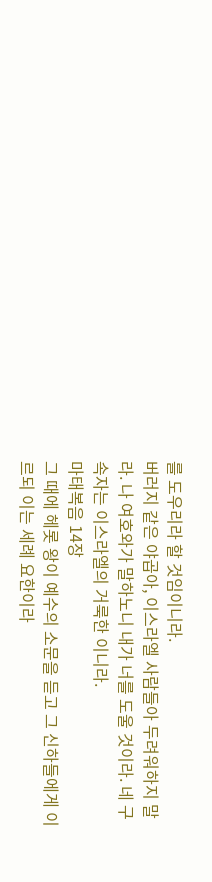를 도우리라 할 것임이니라.
버러지 같은 야곱아, 이스라엘 사람들아 두려워하지 말라. 나 여호와가 말하노니 내가 너를 도울 것이라. 네 구속자는 이스라엘의 거룩한 이니라.
마태복음 14장
그 때에 헤롯 왕이 예수의 소문을 듣고 그 신하들에게 이르되 이는 세례 요한이라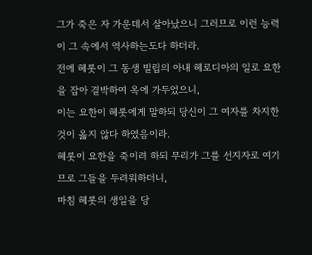그가 죽은 자 가운데서 살아났으니 그러므로 이런 능력이 그 속에서 역사하는도다 하더라.
전에 헤롯이 그 동생 빌립의 아내 헤로디아의 일로 요한을 잡아 결박하여 옥에 가두었으니,
이는 요한이 헤롯에게 말하되 당신이 그 여자를 차지한 것이 옳지 않다 하였음이라.
헤롯이 요한을 죽이려 하되 무리가 그를 선지자로 여기므로 그들을 두려워하더니,
마침 헤롯의 생일을 당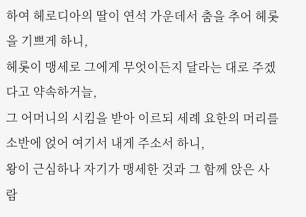하여 헤로디아의 딸이 연석 가운데서 춤을 추어 헤롯을 기쁘게 하니,
헤롯이 맹세로 그에게 무엇이든지 달라는 대로 주겠다고 약속하거늘,
그 어머니의 시킴을 받아 이르되 세례 요한의 머리를 소반에 얹어 여기서 내게 주소서 하니,
왕이 근심하나 자기가 맹세한 것과 그 함께 앉은 사람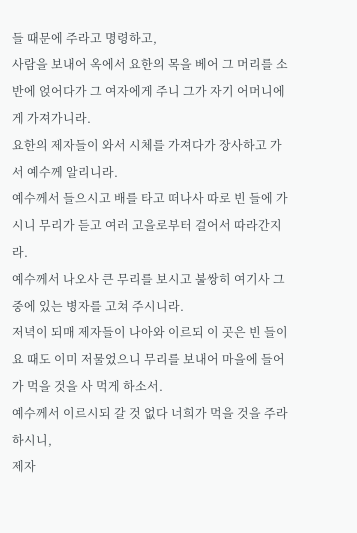들 때문에 주라고 명령하고,
사람을 보내어 옥에서 요한의 목을 베어 그 머리를 소반에 얹어다가 그 여자에게 주니 그가 자기 어머니에게 가져가니라.
요한의 제자들이 와서 시체를 가져다가 장사하고 가서 예수께 알리니라.
예수께서 들으시고 배를 타고 떠나사 따로 빈 들에 가시니 무리가 듣고 여러 고을로부터 걸어서 따라간지라.
예수께서 나오사 큰 무리를 보시고 불쌍히 여기사 그 중에 있는 병자를 고쳐 주시니라.
저녁이 되매 제자들이 나아와 이르되 이 곳은 빈 들이요 때도 이미 저물었으니 무리를 보내어 마을에 들어가 먹을 것을 사 먹게 하소서.
예수께서 이르시되 갈 것 없다 너희가 먹을 것을 주라 하시니,
제자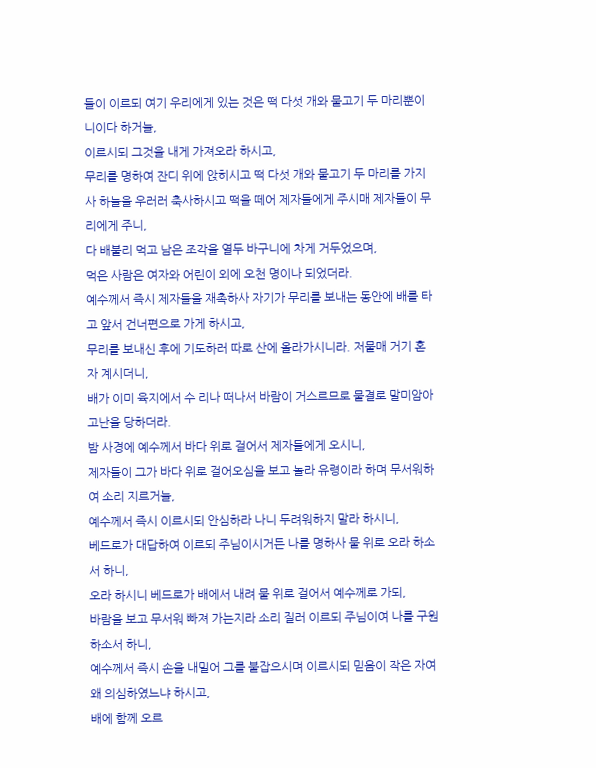들이 이르되 여기 우리에게 있는 것은 떡 다섯 개와 물고기 두 마리뿐이니이다 하거늘,
이르시되 그것을 내게 가져오라 하시고,
무리를 명하여 잔디 위에 앉히시고 떡 다섯 개와 물고기 두 마리를 가지사 하늘을 우러러 축사하시고 떡을 떼어 제자들에게 주시매 제자들이 무리에게 주니,
다 배불리 먹고 남은 조각을 열두 바구니에 차게 거두었으며,
먹은 사람은 여자와 어린이 외에 오천 명이나 되었더라.
예수께서 즉시 제자들을 재촉하사 자기가 무리를 보내는 동안에 배를 타고 앞서 건너편으로 가게 하시고,
무리를 보내신 후에 기도하러 따로 산에 올라가시니라. 저물매 거기 혼자 계시더니,
배가 이미 육지에서 수 리나 떠나서 바람이 거스르므로 물결로 말미암아 고난을 당하더라.
밤 사경에 예수께서 바다 위로 걸어서 제자들에게 오시니,
제자들이 그가 바다 위로 걸어오심을 보고 놀라 유령이라 하며 무서워하여 소리 지르거늘,
예수께서 즉시 이르시되 안심하라 나니 두려워하지 말라 하시니,
베드로가 대답하여 이르되 주님이시거든 나를 명하사 물 위로 오라 하소서 하니,
오라 하시니 베드로가 배에서 내려 물 위로 걸어서 예수께로 가되,
바람을 보고 무서워 빠져 가는지라 소리 질러 이르되 주님이여 나를 구원하소서 하니,
예수께서 즉시 손을 내밀어 그를 붙잡으시며 이르시되 믿음이 작은 자여 왜 의심하였느냐 하시고,
배에 함께 오르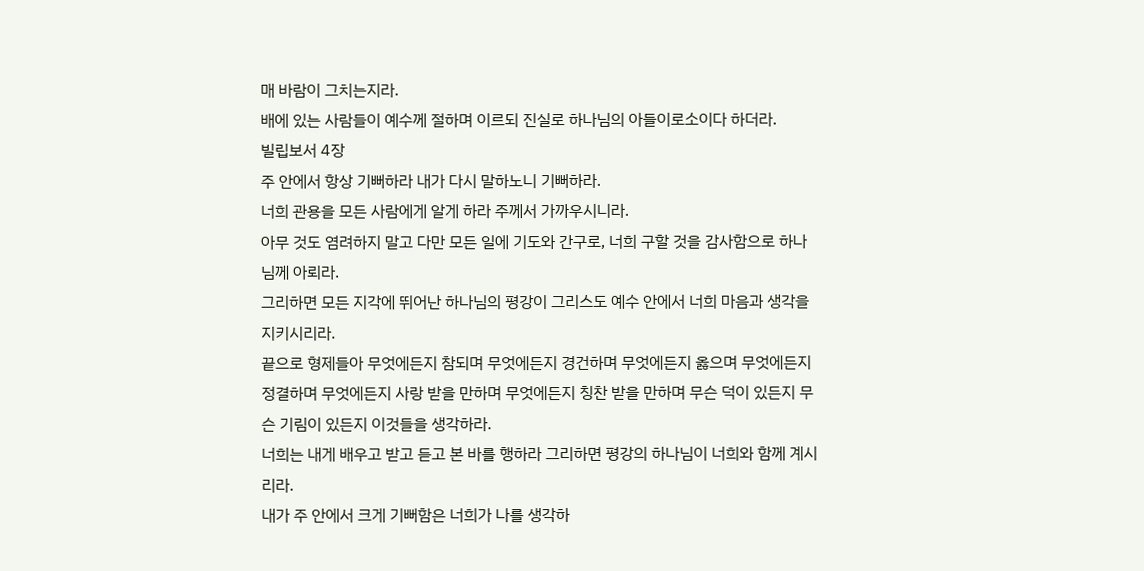매 바람이 그치는지라.
배에 있는 사람들이 예수께 절하며 이르되 진실로 하나님의 아들이로소이다 하더라.
빌립보서 4장
주 안에서 항상 기뻐하라 내가 다시 말하노니 기뻐하라.
너희 관용을 모든 사람에게 알게 하라 주께서 가까우시니라.
아무 것도 염려하지 말고 다만 모든 일에 기도와 간구로, 너희 구할 것을 감사함으로 하나님께 아뢰라.
그리하면 모든 지각에 뛰어난 하나님의 평강이 그리스도 예수 안에서 너희 마음과 생각을 지키시리라.
끝으로 형제들아 무엇에든지 참되며 무엇에든지 경건하며 무엇에든지 옳으며 무엇에든지 정결하며 무엇에든지 사랑 받을 만하며 무엇에든지 칭찬 받을 만하며 무슨 덕이 있든지 무슨 기림이 있든지 이것들을 생각하라.
너희는 내게 배우고 받고 듣고 본 바를 행하라 그리하면 평강의 하나님이 너희와 함께 계시리라.
내가 주 안에서 크게 기뻐함은 너희가 나를 생각하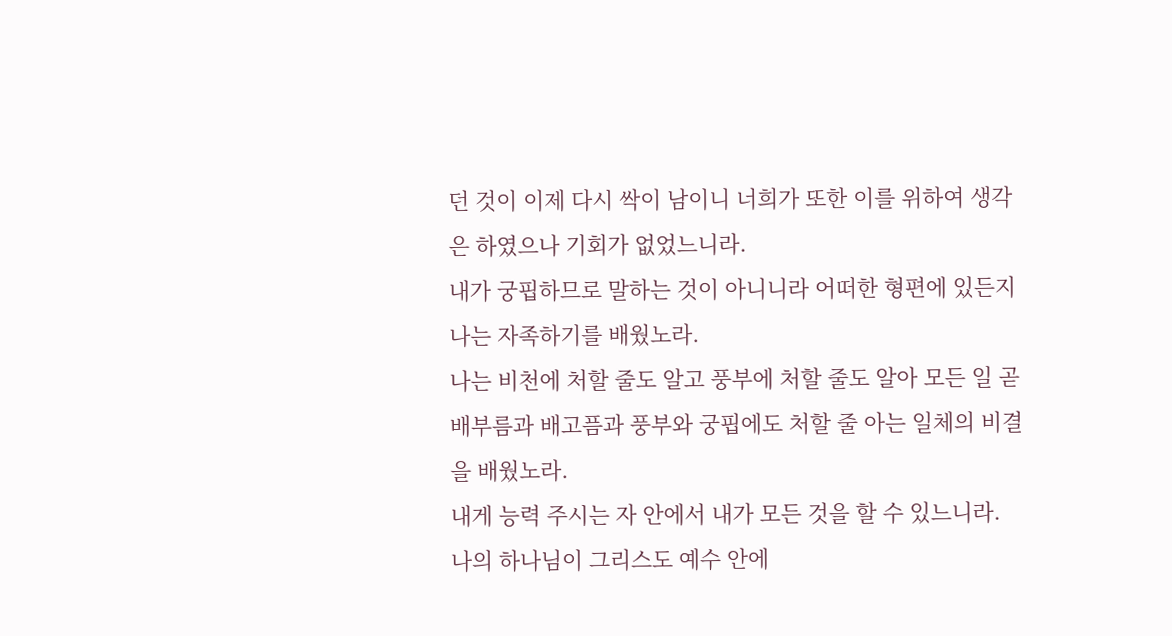던 것이 이제 다시 싹이 남이니 너희가 또한 이를 위하여 생각은 하였으나 기회가 없었느니라.
내가 궁핍하므로 말하는 것이 아니니라 어떠한 형편에 있든지 나는 자족하기를 배웠노라.
나는 비천에 처할 줄도 알고 풍부에 처할 줄도 알아 모든 일 곧 배부름과 배고픔과 풍부와 궁핍에도 처할 줄 아는 일체의 비결을 배웠노라.
내게 능력 주시는 자 안에서 내가 모든 것을 할 수 있느니라.
나의 하나님이 그리스도 예수 안에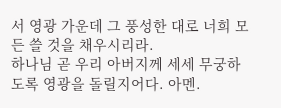서 영광 가운데 그 풍성한 대로 너희 모든 쓸 것을 채우시리라.
하나님 곧 우리 아버지께 세세 무궁하도록 영광을 돌릴지어다. 아멘.